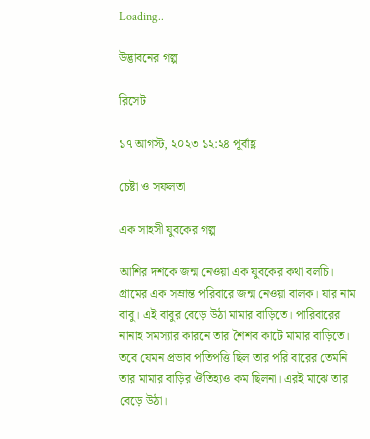Loading..

উদ্ভাবনের গল্প

রিসেট

১৭ আগস্ট, ২০২৩ ১২:২৪ পূর্বাহ্ণ

চেষ্টা ও সফলতা

এক সাহসী যুবকের গল্প

আশির দশকে জন্ম নেওয়া এক যুবকের কথা বলচি। গ্রামের এক সম্রান্ত পরিবারে জন্ম নেওয়া বালক। যার নাম বাবু। এই বাবুর বেড়ে উঠা মামার বাড়িতে। পারিবারের নানাহ সমস্যার কারনে তার শৈশব কাটে মামার বাড়িতে। তবে যেমন প্রভাব পতিপত্তি ছিল তার পরি বারের তেমনি তার মামার বাড়ির ঔতিহ্যও কম ছিলনা। এরই মাঝে তার বেড়ে উঠা।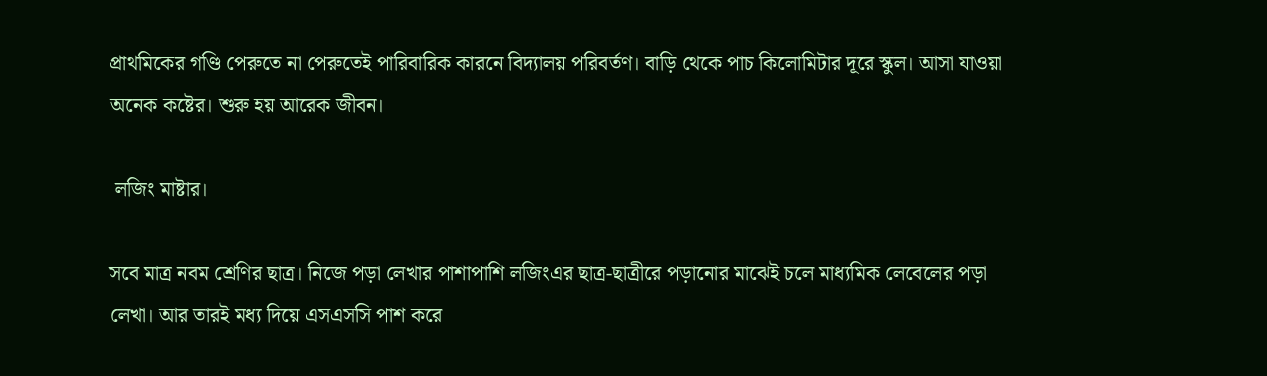প্রাথমিকের গণ্ডি পেরুতে না পেরুতেই পারিবারিক কারনে বিদ্যালয় পরিবর্তণ। বাড়ি থেকে পাচ কিলোমিটার দূরে স্কুল। আসা যাওয়া অনেক কষ্টের। শুরু হয় আরেক জীবন।

 লজিং মাষ্টার।

সবে মাত্র নবম শ্রেণির ছাত্র। নিজে পড়া লেখার পাশাপাশি লজিংএর ছাত্র-ছাত্রীরে পড়ানোর মাঝেই চলে মাধ্যমিক লেবেলের পড়া লেখা। আর তারই মধ্য দিয়ে এসএসসি পাশ করে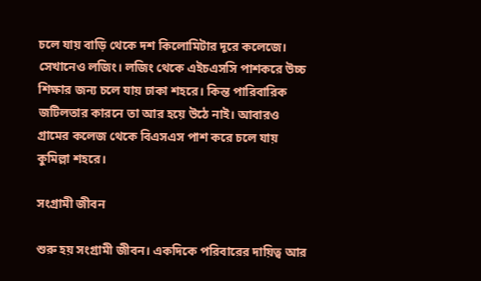চলে যায় বাড়ি থেকে দশ কিলোমিটার দূরে কলেজে। সেখানেও লজিং। লজিং থেকে এইচএসসি পাশকরে উচ্চ শিক্ষার জন্য চলে যায় ঢাকা শহরে। কিন্ত পারিবারিক জটিলতার কারনে তা আর হয়ে উঠে নাই। আবারও গ্রামের কলেজ থেকে বিএসএস পাশ করে চলে যায় কুমিল্লা শহরে।

সংগ্রামী জীবন

শুরু হয় সংগ্রামী জীবন। একদিকে পরিবারের দায়িত্ব আর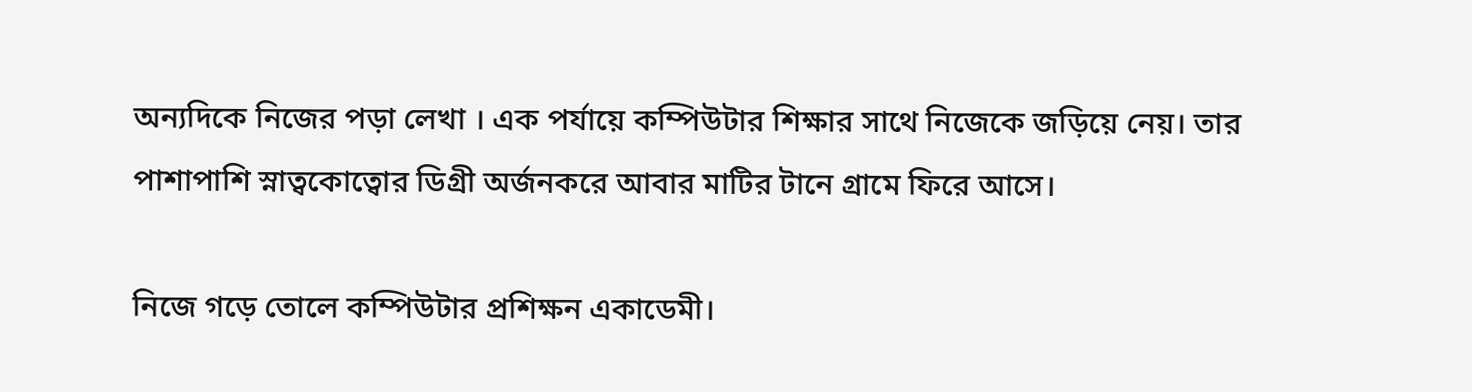অন্যদিকে নিজের পড়া লেখা । এক পর্যায়ে কম্পিউটার শিক্ষার সাথে নিজেকে জড়িয়ে নেয়। তার পাশাপাশি স্নাত্বকোত্বোর ডিগ্রী অর্জনকরে আবার মাটির টানে গ্রামে ফিরে আসে।

নিজে গড়ে তোলে কম্পিউটার প্রশিক্ষন একাডেমী।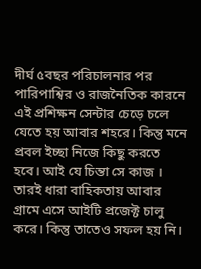দীর্ঘ ৫বছর পরিচালনার পর পারিপাশ্বির ও রাজনৈতিক কারনে এই প্রশিক্ষন সেন্টার চেড়ে চলে যেতে হয় আবার শহরে। কিন্তু মনে প্রবল ইচ্ছা নিজে কিছু করতে হবে। আই যে চিন্তা সে কাজ । তারই ধারা বাহিকতায় আবার গ্রামে এসে আইটি প্রজেক্ট চালু করে। কিন্তু তাতেও সফল হয় নি।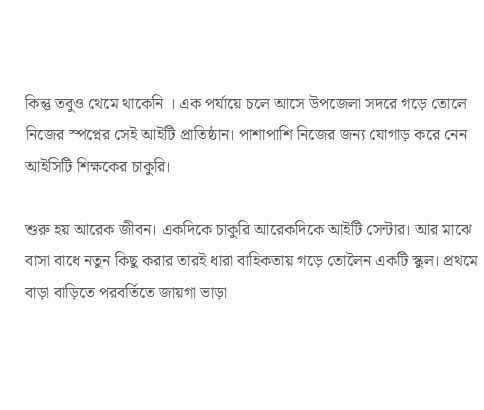কিন্তু তবুও থেমে থাকেনি । এক পর্যায়ে চলে আসে উপজেলা সদরে গড়ে তোলে নিজের স্পপ্নের সেই আইটি প্রাতিষ্ঠান। পাশাপাশি নিজের জন্য যোগাড় করে নেন আইসিটি শিক্ষকের চাকুরি।

শুরু হয় আরেক জীবন। একদিকে চাকুরি আরেকদিকে আইটি সেন্টার। আর মাঝে বাসা বাধে নতুন কিছু করার তারই ধারা বাহিকতায় গড়ে তোলৈন একটি স্কুল। প্রথমে বাড়া বাড়িতে পরবর্তিতে জায়গা ভাড়া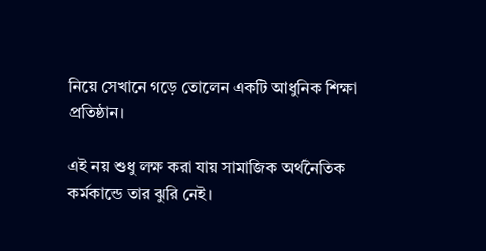নিয়ে সেখানে গড়ে তোলেন একটি আধুনিক শিক্ষা প্রতিষ্ঠান।

এই নয় শুধু লক্ষ করা যায় সামাজিক অর্থনৈতিক কর্মকান্ডে তার ঝুরি নেই।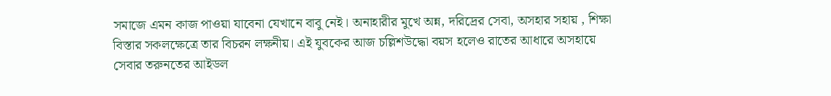সমাজে এমন কাজ পাওয়া যাবেনা যেখানে বাবু নেই। অনাহারীর মুখে অন্ন, দরিদ্রের সেবা, অসহার সহায় , শিক্ষা বিস্তার সকলক্ষেত্রে তার বিচরন লক্ষনীয়। এই যুবকের আজ চল্লিশউদ্ধো বয়স হলেও রাতের আধারে অসহায়ে সেবার তরুনতের আইডল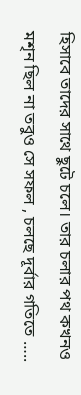হিসাবে তাদের সাথে ছুটে চলে। তার চলার পথ কখনও মশৃন ছিল না তবুও সে সফল , চলছে দূর্বার গতিতে …..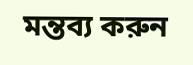মন্তব্য করুন